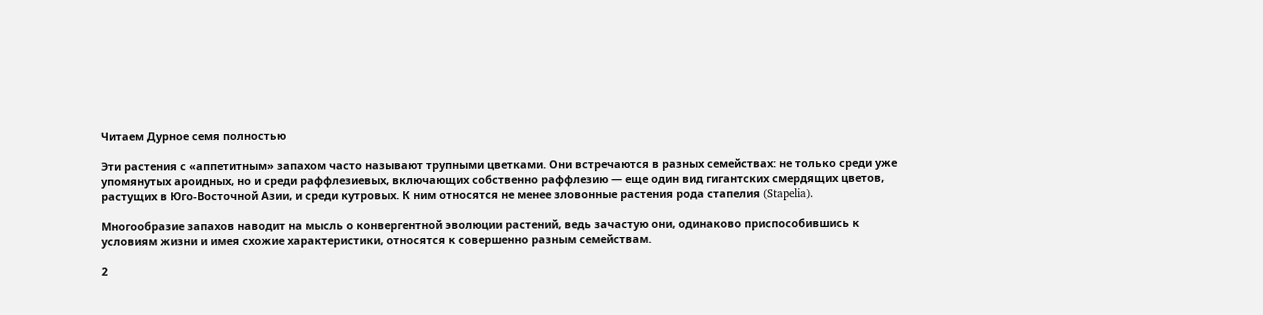Читаем Дурное семя полностью

Эти растения с «аппетитным» запахом часто называют трупными цветками. Они встречаются в разных семействах: не только среди уже упомянутых ароидных, но и среди раффлезиевых, включающих собственно раффлезию — еще один вид гигантских смердящих цветов, растущих в Юго-Восточной Азии, и среди кутровых. К ним относятся не менее зловонные растения рода стапелия (Stapelia).

Многообразие запахов наводит на мысль о конвергентной эволюции растений, ведь зачастую они, одинаково приспособившись к условиям жизни и имея схожие характеристики, относятся к совершенно разным семействам.

2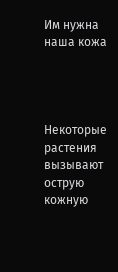Им нужна наша кожа




Некоторые растения вызывают острую кожную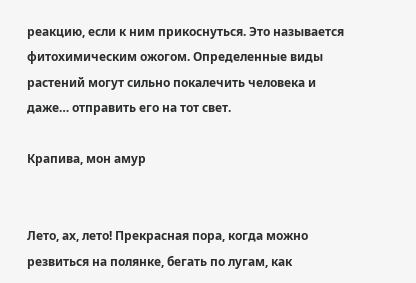реакцию, если к ним прикоснуться. Это называется фитохимическим ожогом. Определенные виды растений могут сильно покалечить человека и даже… отправить его на тот свет.

Крапива, мон амур


Лето, ах, лето! Прекрасная пора, когда можно резвиться на полянке, бегать по лугам, как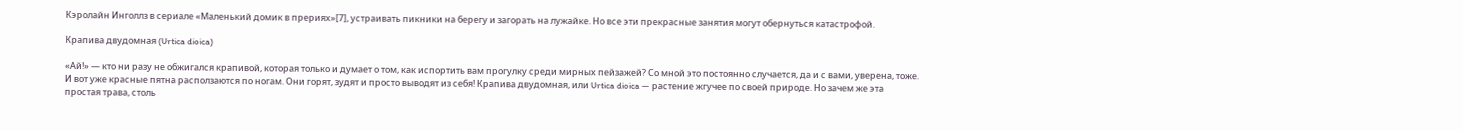Кэролайн Инголлз в сериале «Маленький домик в прериях»[7], устраивать пикники на берегу и загорать на лужайке. Но все эти прекрасные занятия могут обернуться катастрофой.

Крапива двудомная (Urtica dioica)

«Ай!» — кто ни разу не обжигался крапивой, которая только и думает о том, как испортить вам прогулку среди мирных пейзажей? Со мной это постоянно случается, да и с вами, уверена, тоже. И вот уже красные пятна расползаются по ногам. Они горят, зудят и просто выводят из себя! Крапива двудомная, или Urtica dioica — растение жгучее по своей природе. Но зачем же эта простая трава, столь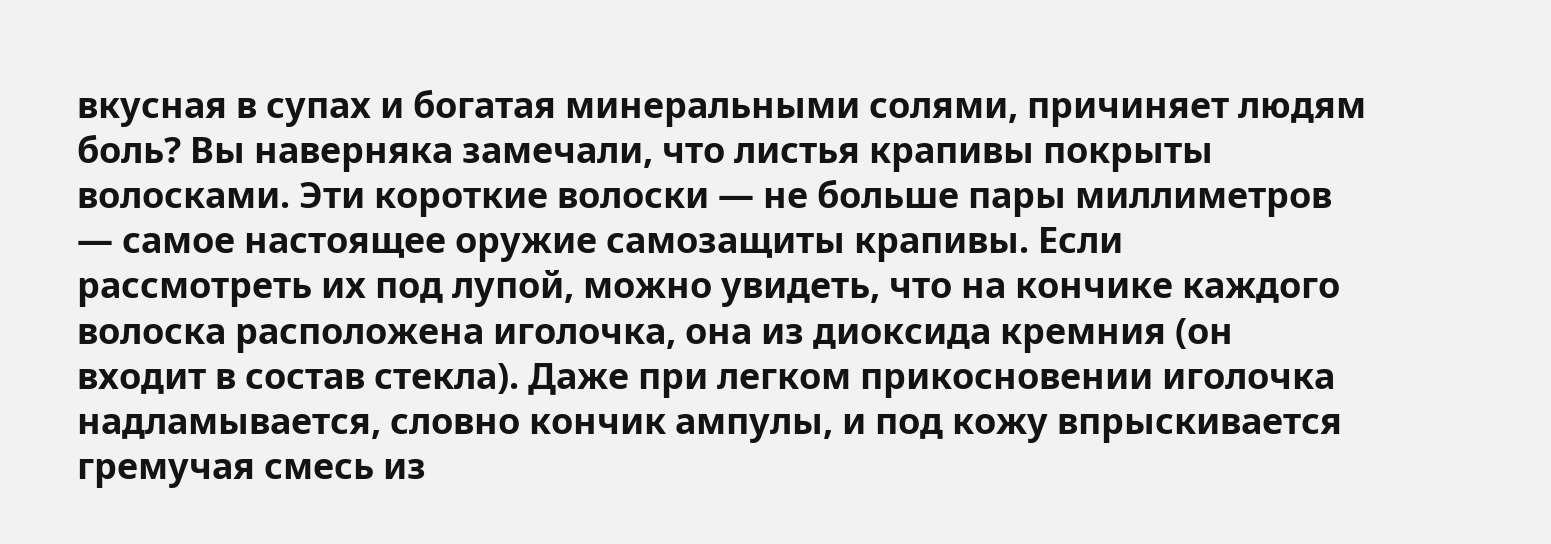вкусная в супах и богатая минеральными солями, причиняет людям боль? Вы наверняка замечали, что листья крапивы покрыты волосками. Эти короткие волоски — не больше пары миллиметров — самое настоящее оружие самозащиты крапивы. Если рассмотреть их под лупой, можно увидеть, что на кончике каждого волоска расположена иголочка, она из диоксида кремния (он входит в состав стекла). Даже при легком прикосновении иголочка надламывается, словно кончик ампулы, и под кожу впрыскивается гремучая смесь из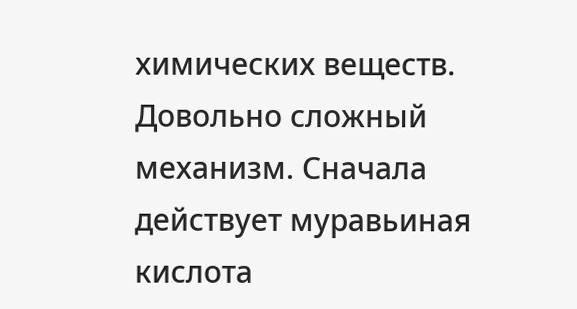химических веществ. Довольно сложный механизм. Сначала действует муравьиная кислота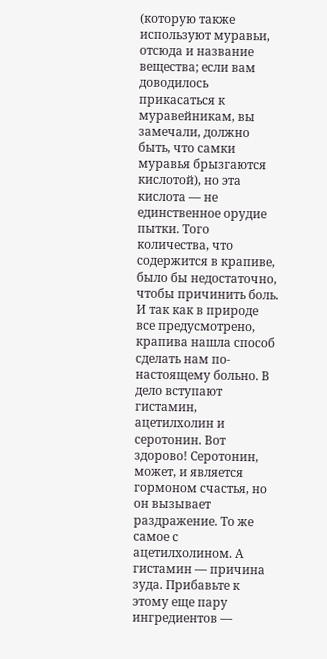(которую также используют муравьи, отсюда и название вещества; если вам доводилось прикасаться к муравейникам, вы замечали, должно быть, что самки муравья брызгаются кислотой), но эта кислота — не единственное орудие пытки. Того количества, что содержится в крапиве, было бы недостаточно, чтобы причинить боль. И так как в природе все предусмотрено, крапива нашла способ сделать нам по-настоящему больно. В дело вступают гистамин, ацетилхолин и серотонин. Вот здорово! Серотонин, может, и является гормоном счастья, но он вызывает раздражение. То же самое с ацетилхолином. А гистамин — причина зуда. Прибавьте к этому еще пару ингредиентов —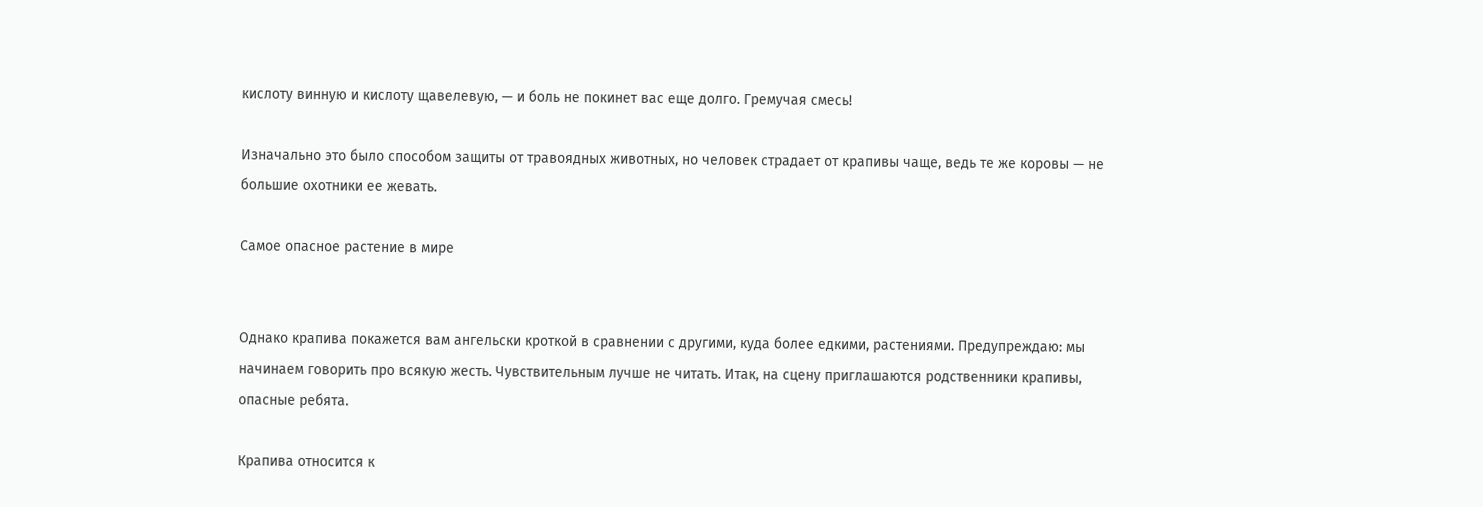кислоту винную и кислоту щавелевую, — и боль не покинет вас еще долго. Гремучая смесь!

Изначально это было способом защиты от травоядных животных, но человек страдает от крапивы чаще, ведь те же коровы — не большие охотники ее жевать.

Самое опасное растение в мире


Однако крапива покажется вам ангельски кроткой в сравнении с другими, куда более едкими, растениями. Предупреждаю: мы начинаем говорить про всякую жесть. Чувствительным лучше не читать. Итак, на сцену приглашаются родственники крапивы, опасные ребята.

Крапива относится к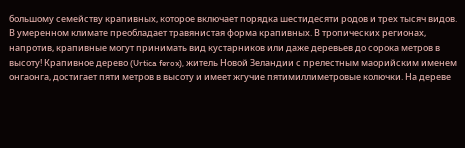большому семейству крапивных, которое включает порядка шестидесяти родов и трех тысяч видов. В умеренном климате преобладает травянистая форма крапивных. В тропических регионах, напротив, крапивные могут принимать вид кустарников или даже деревьев до сорока метров в высоту! Крапивное дерево (Urtica ferox), житель Новой Зеландии с прелестным маорийским именем онгаонга, достигает пяти метров в высоту и имеет жгучие пятимиллиметровые колючки. На дереве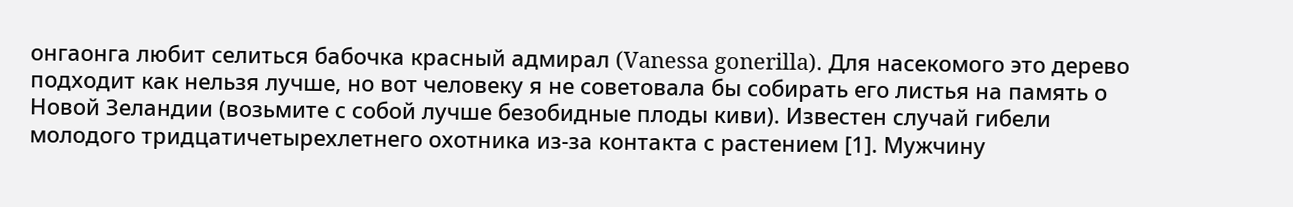онгаонга любит селиться бабочка красный адмирал (Vanessa gonerilla). Для насекомого это дерево подходит как нельзя лучше, но вот человеку я не советовала бы собирать его листья на память о Новой Зеландии (возьмите с собой лучше безобидные плоды киви). Известен случай гибели молодого тридцатичетырехлетнего охотника из-за контакта с растением [1]. Мужчину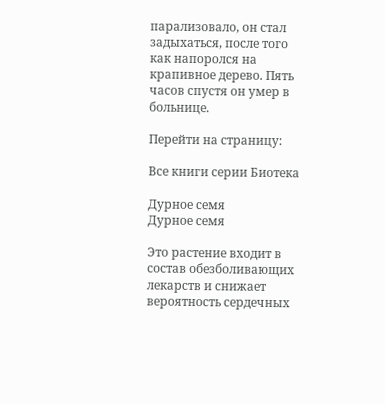парализовало, он стал задыхаться, после того как напоролся на крапивное дерево. Пять часов спустя он умер в больнице.

Перейти на страницу:

Все книги серии Биотека

Дурное семя
Дурное семя

Это растение входит в состав обезболивающих лекарств и снижает вероятность сердечных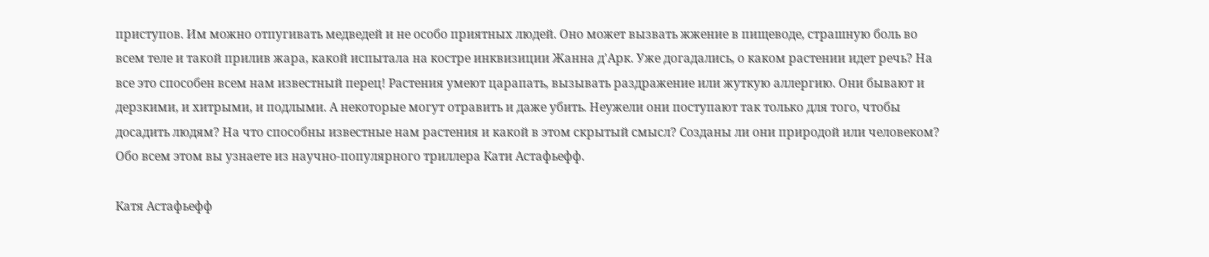приступов. Им можно отпугивать медведей и не особо приятных людей. Оно может вызвать жжение в пищеводе, страшную боль во всем теле и такой прилив жара, какой испытала на костре инквизиции Жанна д'Арк. Уже догадались, о каком растении идет речь? На все это способен всем нам известный перец! Растения умеют царапать, вызывать раздражение или жуткую аллергию. Они бывают и дерзкими, и хитрыми, и подлыми. А некоторые могут отравить и даже убить. Неужели они поступают так только для того, чтобы досадить людям? На что способны известные нам растения и какой в этом скрытый смысл? Созданы ли они природой или человеком? Обо всем этом вы узнаете из научно-популярного триллера Кати Астафьефф.

Катя Астафьефф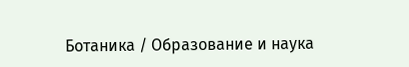Ботаника / Образование и наука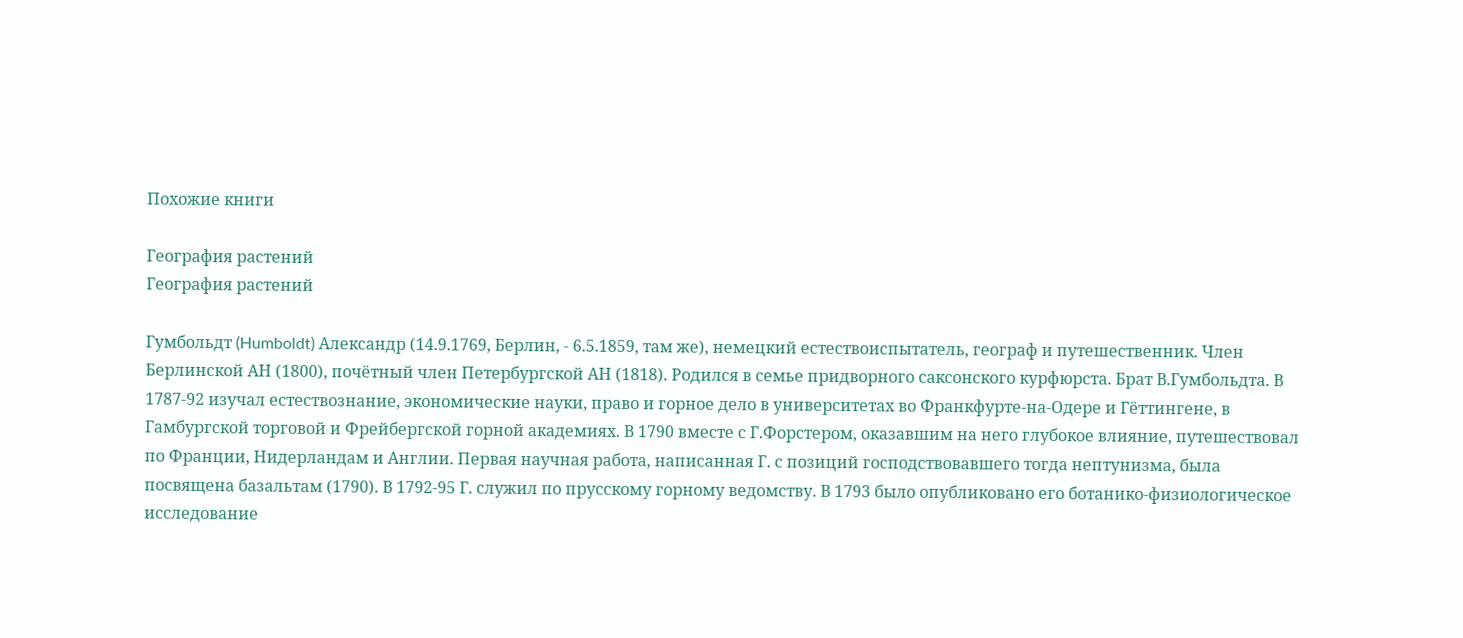Похожие книги

География растений
География растений

Гумбольдт (Humboldt) Александр (14.9.1769, Берлин, - 6.5.1859, там же), немецкий естествоиспытатель, географ и путешественник. Член Берлинской АН (1800), почётный член Петербургской АН (1818). Родился в семье придворного саксонского курфюрста. Брат В.Гумбольдта. В 1787-92 изучал естествознание, экономические науки, право и горное дело в университетах во Франкфурте-на-Одере и Гёттингене, в Гамбургской торговой и Фрейбергской горной академиях. В 1790 вместе с Г.Форстером, оказавшим на него глубокое влияние, путешествовал по Франции, Нидерландам и Англии. Первая научная работа, написанная Г. с позиций господствовавшего тогда нептунизма, была посвящена базальтам (1790). В 1792-95 Г. служил по прусскому горному ведомству. В 1793 было опубликовано его ботанико-физиологическое исследование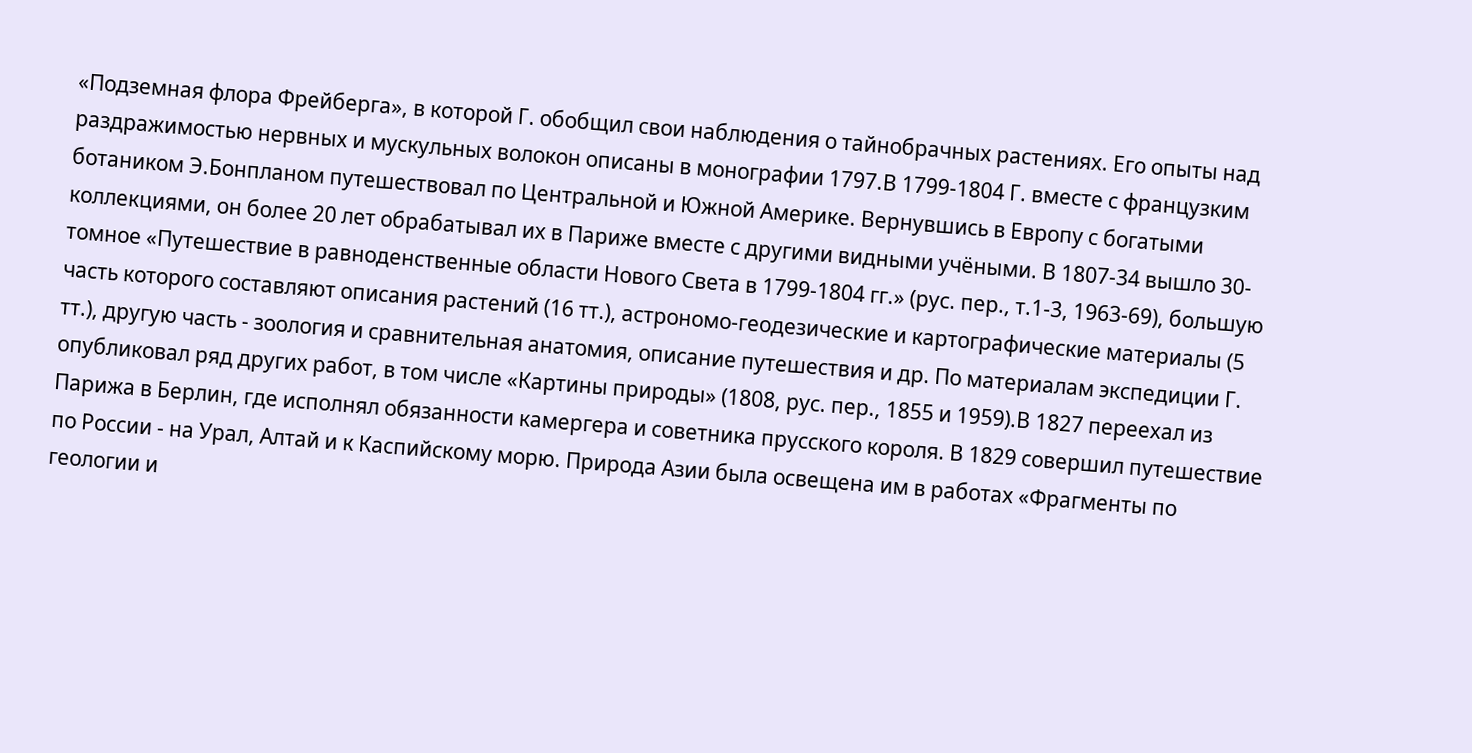«Подземная флора Фрейберга», в которой Г. обобщил свои наблюдения о тайнобрачных растениях. Его опыты над раздражимостью нервных и мускульных волокон описаны в монографии 1797.В 1799-1804 Г. вместе с французким ботаником Э.Бонпланом путешествовал по Центральной и Южной Америке. Вернувшись в Европу с богатыми коллекциями, он более 20 лет обрабатывал их в Париже вместе с другими видными учёными. В 1807-34 вышло 30-томное «Путешествие в равноденственные области Нового Света в 1799-1804 гг.» (рус. пер., т.1-3, 1963-69), большую часть которого составляют описания растений (16 тт.), астрономо-геодезические и картографические материалы (5 тт.), другую часть - зоология и сравнительная анатомия, описание путешествия и др. По материалам экспедиции Г. опубликовал ряд других работ, в том числе «Картины природы» (1808, рус. пер., 1855 и 1959).В 1827 переехал из Парижа в Берлин, где исполнял обязанности камергера и советника прусского короля. В 1829 совершил путешествие по России - на Урал, Алтай и к Каспийскому морю. Природа Азии была освещена им в работах «Фрагменты по геологии и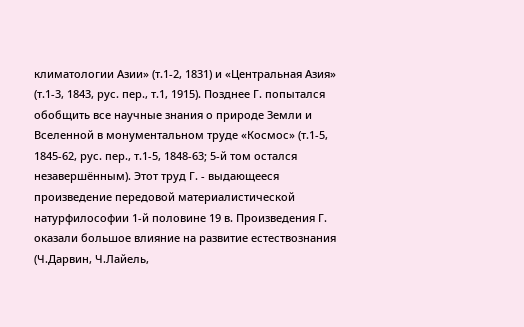климатологии Азии» (т.1-2, 1831) и «Центральная Азия» (т.1-3, 1843, рус. пер., т.1, 1915). Позднее Г. попытался обобщить все научные знания о природе Земли и Вселенной в монументальном труде «Космос» (т.1-5, 1845-62, рус. пер., т.1-5, 1848-63; 5-й том остался незавершённым). Этот труд Г. - выдающееся произведение передовой материалистической натурфилософии 1-й половине 19 в. Произведения Г. оказали большое влияние на развитие естествознания (Ч.Дарвин, Ч.Лайель,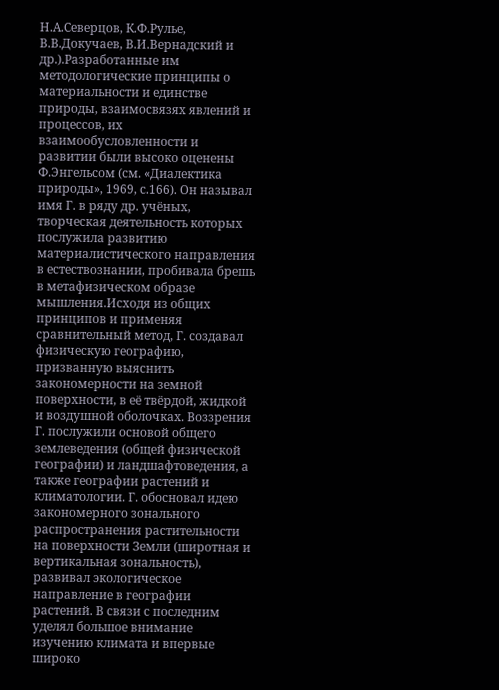Н.А.Северцов, К.Ф.Рулье, В.В.Докучаев, В.И.Вернадский и др.).Разработанные им методологические принципы о материальности и единстве природы, взаимосвязях явлений и процессов, их взаимообусловленности и развитии были высоко оценены Ф.Энгельсом (см. «Диалектика природы», 1969, с.166). Он называл имя Г. в ряду др. учёных, творческая деятельность которых послужила развитию материалистического направления в естествознании, пробивала брешь в метафизическом образе мышления.Исходя из общих принципов и применяя сравнительный метод, Г. создавал физическую географию, призванную выяснить закономерности на земной поверхности, в её твёрдой, жидкой и воздушной оболочках. Воззрения Г. послужили основой общего землеведения (общей физической географии) и ландшафтоведения, а также географии растений и климатологии. Г. обосновал идею закономерного зонального распространения растительности на поверхности Земли (широтная и вертикальная зональность), развивал экологическое направление в географии растений. В связи с последним уделял большое внимание изучению климата и впервые широко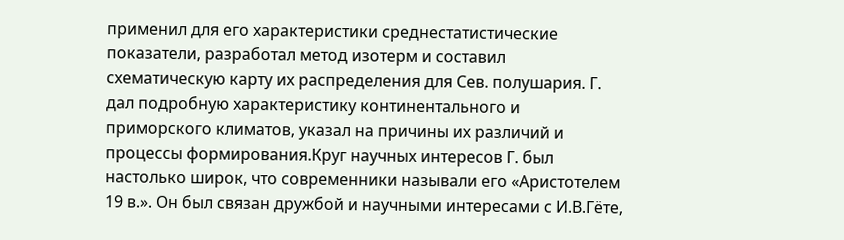применил для его характеристики среднестатистические показатели, разработал метод изотерм и составил схематическую карту их распределения для Сев. полушария. Г. дал подробную характеристику континентального и приморского климатов, указал на причины их различий и процессы формирования.Круг научных интересов Г. был настолько широк, что современники называли его «Аристотелем 19 в.». Он был связан дружбой и научными интересами с И.В.Гёте,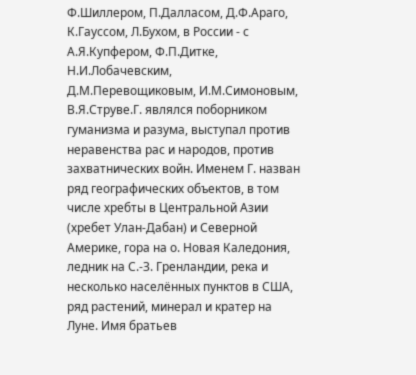Ф.Шиллером, П.Далласом, Д.Ф.Араго, К.Гауссом, Л.Бухом, в России - с А.Я.Купфером, Ф.П.Дитке, Н.И.Лобачевским, Д.М.Перевощиковым, И.М.Симоновым, В.Я.Струве.Г. являлся поборником гуманизма и разума, выступал против неравенства рас и народов, против захватнических войн. Именем Г. назван ряд географических объектов, в том числе хребты в Центральной Азии (хребет Улан-Дабан) и Северной Америке, гора на о. Новая Каледония, ледник на С.-З. Гренландии, река и несколько населённых пунктов в США, ряд растений, минерал и кратер на Луне. Имя братьев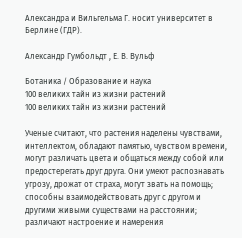Александра и Вильгельма Г. носит университет в Берлине (ГДР).

Александр Гумбольдт , Е. В. Вульф

Ботаника / Образование и наука
100 великих тайн из жизни растений
100 великих тайн из жизни растений

Ученые считают, что растения наделены чувствами, интеллектом, обладают памятью, чувством времени, могут различать цвета и общаться между собой или предостерегать друг друга. Они умеют распознавать угрозу, дрожат от страха, могут звать на помощь; способны взаимодействовать друг с другом и другими живыми существами на расстоянии; различают настроение и намерения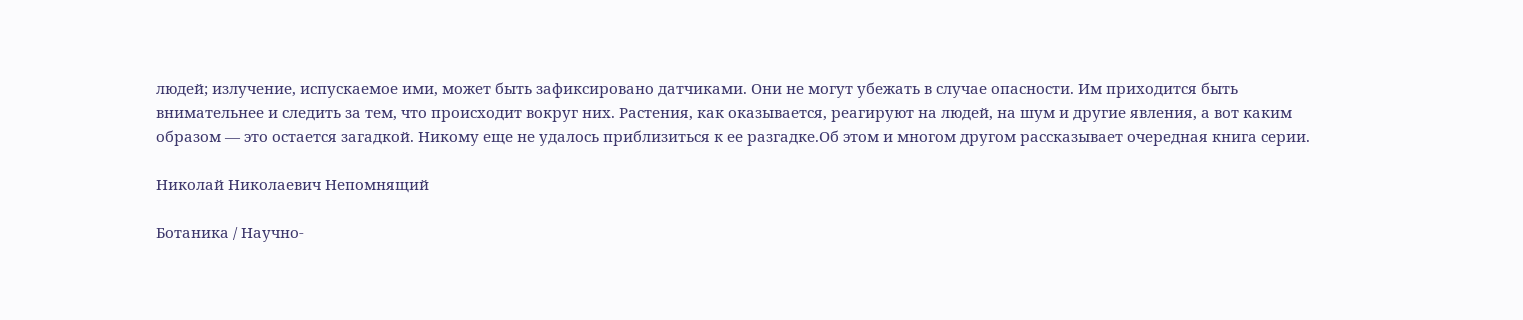людей; излучение, испускаемое ими, может быть зафиксировано датчиками. Они не могут убежать в случае опасности. Им приходится быть внимательнее и следить за тем, что происходит вокруг них. Растения, как оказывается, реагируют на людей, на шум и другие явления, а вот каким образом — это остается загадкой. Никому еще не удалось приблизиться к ее разгадке.Об этом и многом другом рассказывает очередная книга серии.

Николай Николаевич Непомнящий

Ботаника / Научно-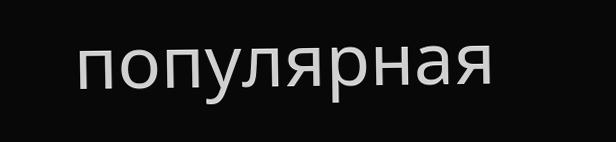популярная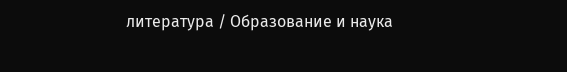литература / Образование и наука